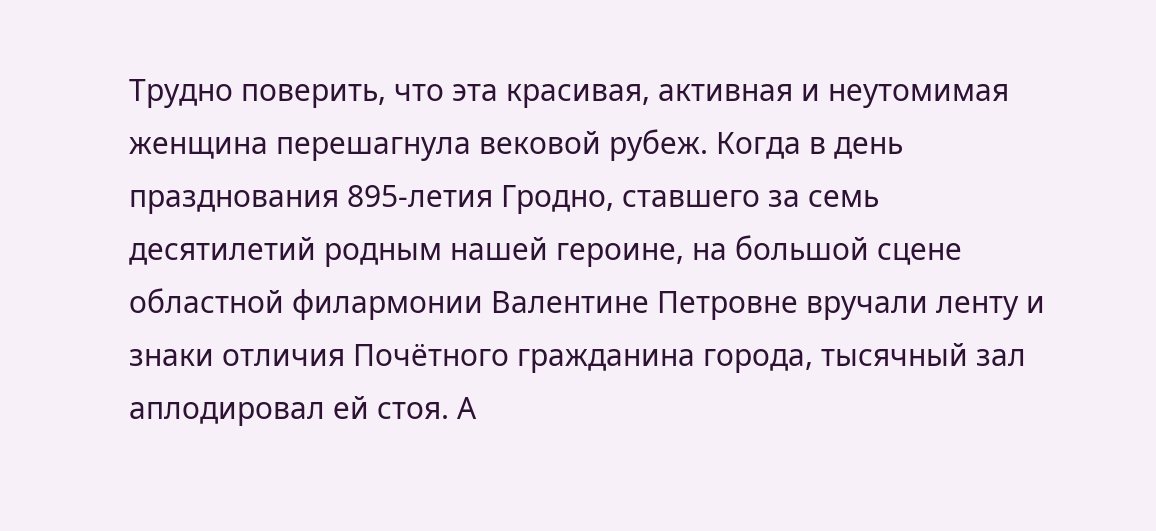Трудно поверить, что эта красивая, активная и неутомимая женщина перешагнула вековой рубеж. Когда в день празднования 895-летия Гродно, ставшего за семь десятилетий родным нашей героине, на большой сцене областной филармонии Валентине Петровне вручали ленту и знаки отличия Почётного гражданина города, тысячный зал аплодировал ей стоя. А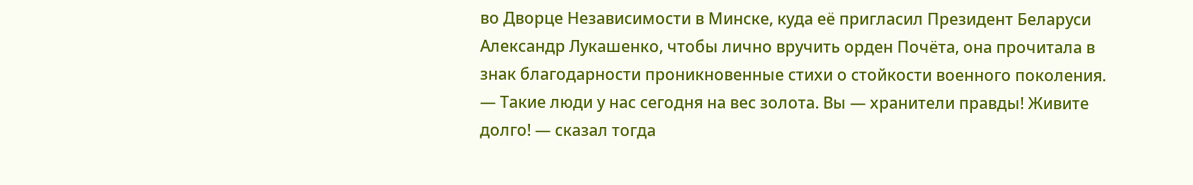во Дворце Независимости в Минске, куда её пригласил Президент Беларуси Александр Лукашенко, чтобы лично вручить орден Почёта, она прочитала в знак благодарности проникновенные стихи о стойкости военного поколения.
— Такие люди у нас сегодня на вес золота. Вы — хранители правды! Живите долго! — сказал тогда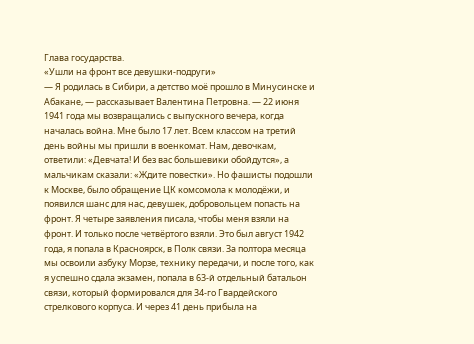Глава государства.
«Ушли на фронт все девушки-подруги»
— Я родилась в Сибири, а детство моё прошло в Минусинске и Абакане, — рассказывает Валентина Петровна. — 22 июня 1941 года мы возвращались с выпускного вечера, когда началась война. Мне было 17 лет. Всем классом на третий день войны мы пришли в военкомат. Нам, девочкам, ответили: «Девчата! И без вас большевики обойдутся», а мальчикам сказали: «Ждите повестки». Но фашисты подошли к Москве, было обращение ЦК комсомола к молодёжи, и появился шанс для нас, девушек, добровольцем попасть на фронт. Я четыре заявления писала, чтобы меня взяли на фронт. И только после четвёртого взяли. Это был август 1942 года, я попала в Красноярск, в Полк связи. За полтора месяца мы освоили азбуку Морзе, технику передачи, и после того, как я успешно сдала экзамен, попала в 63-й отдельный батальон связи, который формировался для 34-го Гвардейского стрелкового корпуса. И через 41 день прибыла на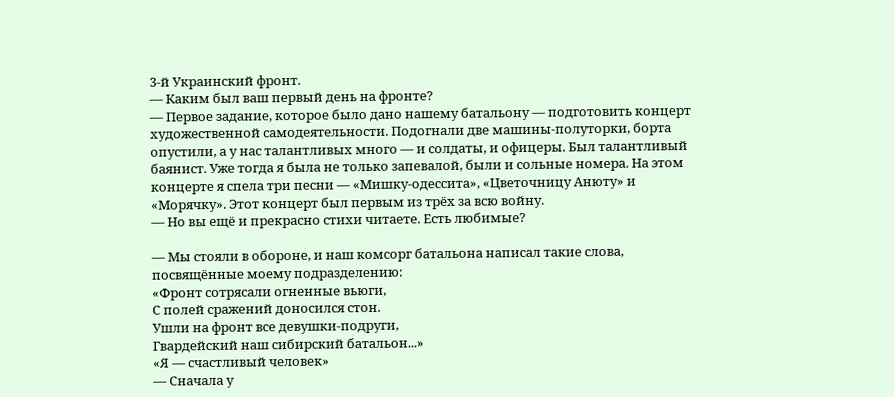3-й Украинский фронт.
— Каким был ваш первый день на фронте?
— Первое задание, которое было дано нашему батальону — подготовить концерт художественной самодеятельности. Подогнали две машины-полуторки, борта опустили, а у нас талантливых много — и солдаты, и офицеры. Был талантливый баянист. Уже тогда я была не только запевалой, были и сольные номера. На этом концерте я спела три песни — «Мишку-одессита», «Цветочницу Анюту» и «Морячку». Этот концерт был первым из трёх за всю войну.
— Но вы ещё и прекрасно стихи читаете. Есть любимые?

— Мы стояли в обороне, и наш комсорг батальона написал такие слова, посвящённые моему подразделению:
«Фронт сотрясали огненные вьюги,
С полей сражений доносился стон.
Ушли на фронт все девушки-подруги,
Гвардейский наш сибирский батальон...»
«Я — счастливый человек»
— Сначала у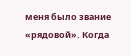меня было звание «рядовой». Когда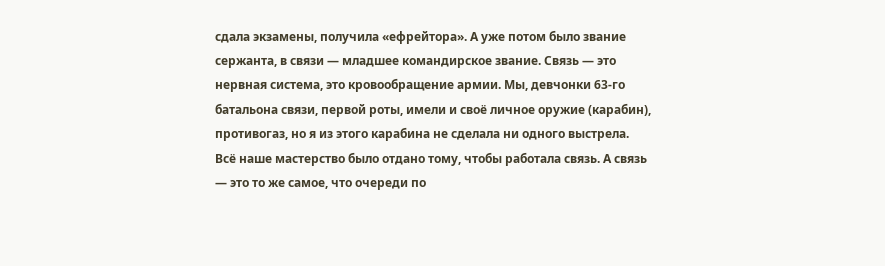сдала экзамены, получила «ефрейтора». А уже потом было звание сержанта, в связи — младшее командирское звание. Связь — это нервная система, это кровообращение армии. Мы, девчонки 63-го батальона связи, первой роты, имели и своё личное оружие (карабин), противогаз, но я из этого карабина не сделала ни одного выстрела. Всё наше мастерство было отдано тому, чтобы работала связь. А связь — это то же самое, что очереди по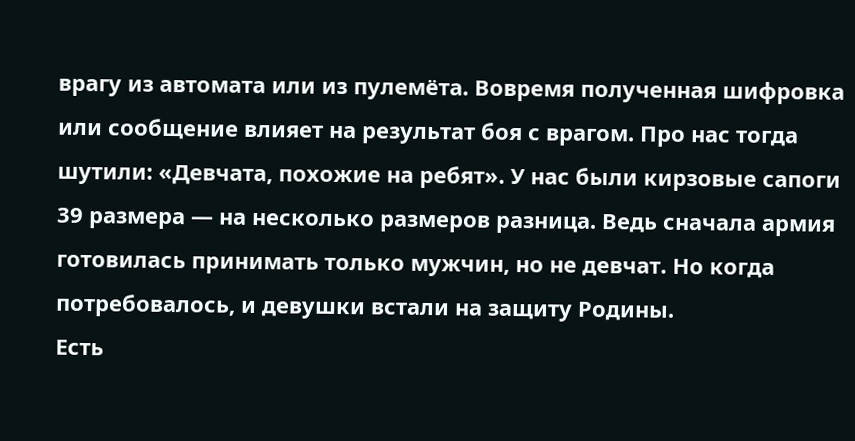врагу из автомата или из пулемёта. Вовремя полученная шифровка или сообщение влияет на результат боя с врагом. Про нас тогда шутили: «Девчата, похожие на ребят». У нас были кирзовые сапоги 39 размера — на несколько размеров разница. Ведь сначала армия готовилась принимать только мужчин, но не девчат. Но когда потребовалось, и девушки встали на защиту Родины.
Есть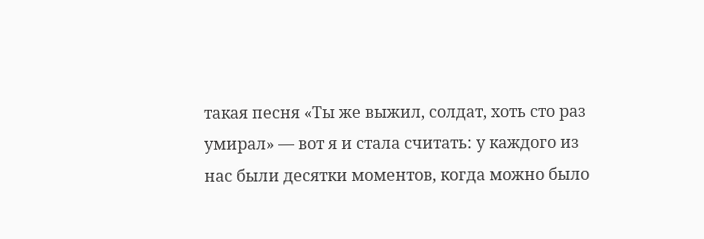такая песня «Ты же выжил, солдат, хоть сто раз умирал» — вот я и стала считать: у каждого из нас были десятки моментов, когда можно было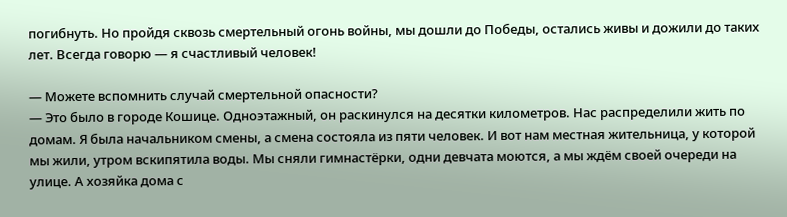погибнуть. Но пройдя сквозь смертельный огонь войны, мы дошли до Победы, остались живы и дожили до таких лет. Всегда говорю — я счастливый человек!

— Можете вспомнить случай смертельной опасности?
— Это было в городе Кошице. Одноэтажный, он раскинулся на десятки километров. Нас распределили жить по домам. Я была начальником смены, а смена состояла из пяти человек. И вот нам местная жительница, у которой мы жили, утром вскипятила воды. Мы сняли гимнастёрки, одни девчата моются, а мы ждём своей очереди на улице. А хозяйка дома с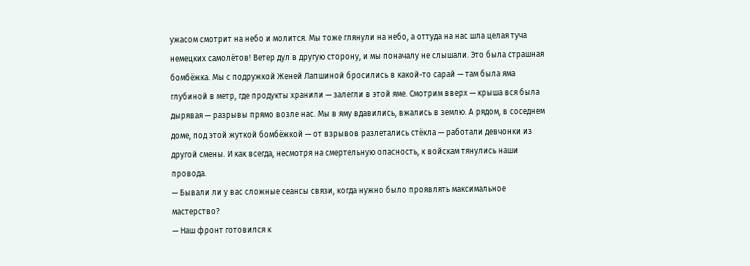ужасом смотрит на небо и молится. Мы тоже глянули на небо, а оттуда на нас шла целая туча немецких самолётов! Ветер дул в другую сторону, и мы поначалу не слышали. Это была страшная бомбёжка. Мы с подружкой Женей Лапшиной бросились в какой-то сарай — там была яма глубиной в метр, где продукты хранили — залегли в этой яме. Смотрим вверх — крыша вся была дырявая — разрывы прямо возле нас. Мы в яму вдавились, вжались в землю. А рядом, в соседнем доме, под этой жуткой бомбёжкой — от взрывов разлетались стёкла — работали девчонки из другой смены. И как всегда, несмотря на смертельную опасность, к войскам тянулись наши провода.
— Бывали ли у вас сложные сеансы связи, когда нужно было проявлять максимальное мастерство?
— Наш фронт готовился к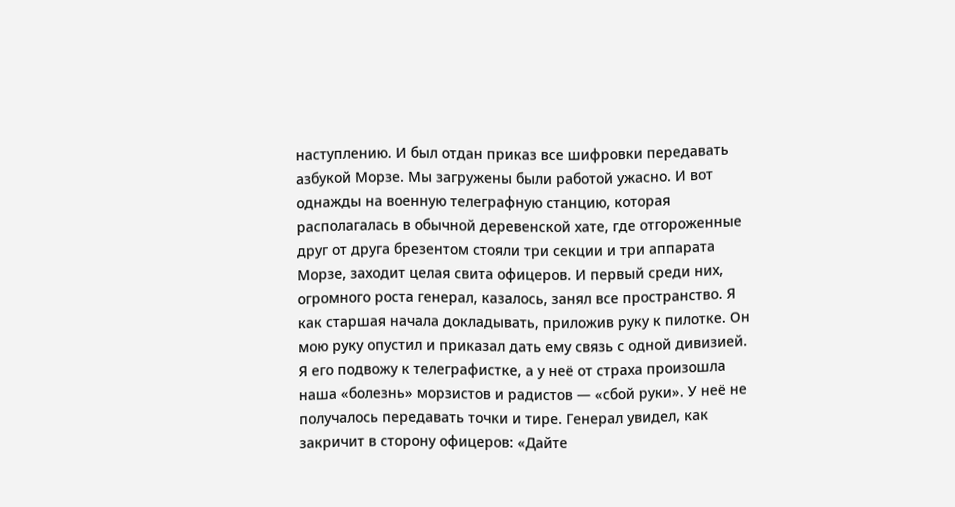наступлению. И был отдан приказ все шифровки передавать азбукой Морзе. Мы загружены были работой ужасно. И вот однажды на военную телеграфную станцию, которая располагалась в обычной деревенской хате, где отгороженные друг от друга брезентом стояли три секции и три аппарата Морзе, заходит целая свита офицеров. И первый среди них, огромного роста генерал, казалось, занял все пространство. Я как старшая начала докладывать, приложив руку к пилотке. Он мою руку опустил и приказал дать ему связь с одной дивизией. Я его подвожу к телеграфистке, а у неё от страха произошла наша «болезнь» морзистов и радистов — «сбой руки». У неё не получалось передавать точки и тире. Генерал увидел, как закричит в сторону офицеров: «Дайте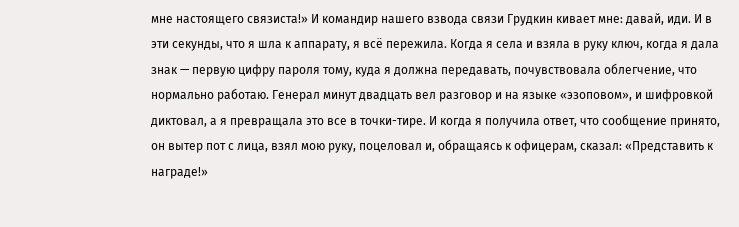мне настоящего связиста!» И командир нашего взвода связи Грудкин кивает мне: давай, иди. И в эти секунды, что я шла к аппарату, я всё пережила. Когда я села и взяла в руку ключ, когда я дала знак — первую цифру пароля тому, куда я должна передавать, почувствовала облегчение, что нормально работаю. Генерал минут двадцать вел разговор и на языке «эзоповом», и шифровкой диктовал, а я превращала это все в точки-тире. И когда я получила ответ, что сообщение принято, он вытер пот с лица, взял мою руку, поцеловал и, обращаясь к офицерам, сказал: «Представить к награде!»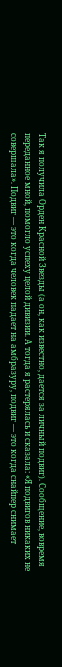Так я получила Орден Красной Звезды (а он, как известно, дается за личный подвиг). Сообщение, вовремя переданное мной, помогло успеху целой дивизии. А тогда я растерялась и сказала: «Я подвигов никаких не совершала». Подвиг — это когда человек падает на амбразуру, подвиг — это когда снайпер снимает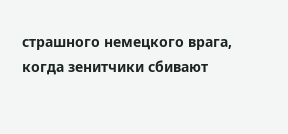страшного немецкого врага, когда зенитчики сбивают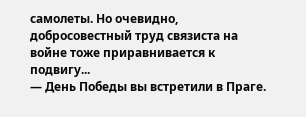самолеты. Но очевидно, добросовестный труд связиста на войне тоже приравнивается к подвигу...
— День Победы вы встретили в Праге.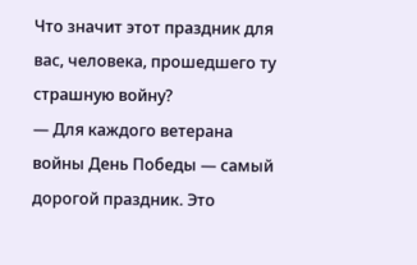Что значит этот праздник для вас, человека, прошедшего ту страшную войну?
— Для каждого ветерана войны День Победы — самый дорогой праздник. Это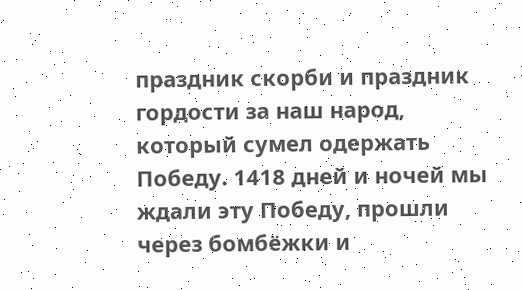праздник скорби и праздник гордости за наш народ, который сумел одержать Победу. 1418 дней и ночей мы ждали эту Победу, прошли через бомбёжки и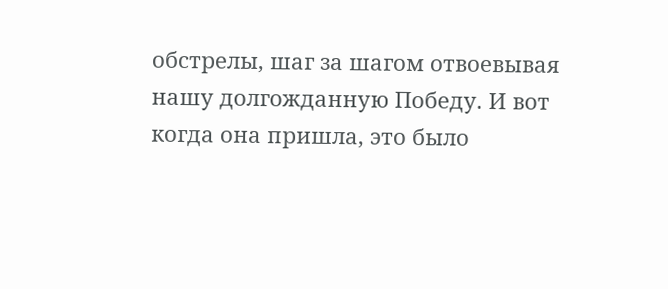обстрелы, шаг за шагом отвоевывая нашу долгожданную Победу. И вот когда она пришла, это было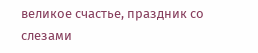великое счастье, праздник со слезами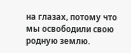на глазах, потому что мы освободили свою родную землю.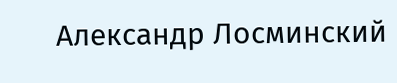Александр Лосминский